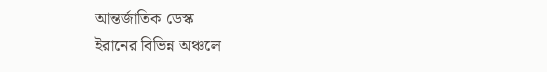আন্তর্জাতিক ডেস্ক
ইরানের বিভিন্ন অঞ্চলে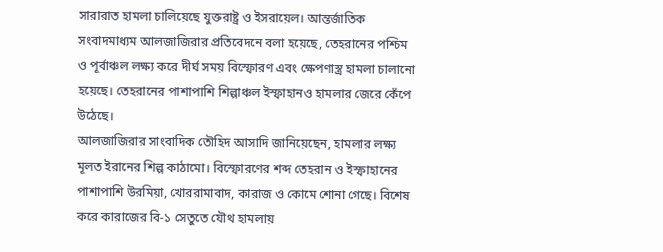সারারাত হামলা চালিয়েছে যুক্তরাষ্ট্র ও ইসরায়েল। আন্তর্জাতিক সংবাদমাধ্যম আলজাজিরার প্রতিবেদনে বলা হয়েছে, তেহরানের পশ্চিম ও পূর্বাঞ্চল লক্ষ্য করে দীর্ঘ সময় বিস্ফোরণ এবং ক্ষেপণাস্ত্র হামলা চালানো হয়েছে। তেহরানের পাশাপাশি শিল্পাঞ্চল ইস্ফাহানও হামলার জেরে কেঁপে উঠেছে।
আলজাজিরার সাংবাদিক তৌহিদ আসাদি জানিয়েছেন, হামলার লক্ষ্য মূলত ইরানের শিল্প কাঠামো। বিস্ফোরণের শব্দ তেহরান ও ইস্ফাহানের পাশাপাশি উরমিয়া, খোররামাবাদ, কারাজ ও কোমে শোনা গেছে। বিশেষ করে কারাজের বি-১ সেতুতে যৌথ হামলায়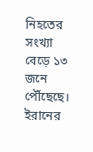নিহতের সংখ্যা বেড়ে ১৩ জনে পৌঁছেছে।
ইরানের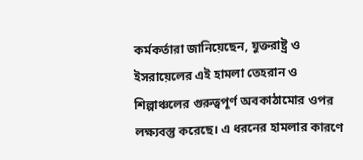কর্মকর্তারা জানিয়েছেন, যুক্তরাষ্ট্র ও ইসরায়েলের এই হামলা তেহরান ও শিল্পাঞ্চলের গুরুত্বপূর্ণ অবকাঠামোর ওপর লক্ষ্যবস্তু করেছে। এ ধরনের হামলার কারণে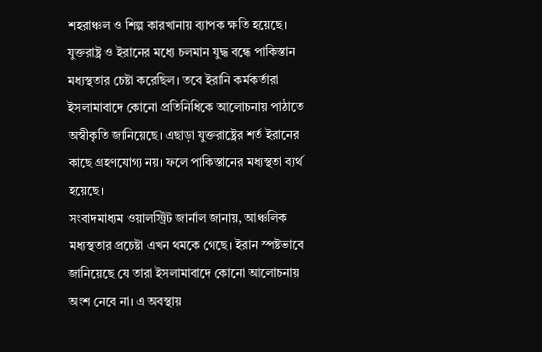শহরাঞ্চল ও শিল্প কারখানায় ব্যাপক ক্ষতি হয়েছে।
যুক্তরাষ্ট্র ও ইরানের মধ্যে চলমান যুদ্ধ বন্ধে পাকিস্তান মধ্যস্থতার চেষ্টা করেছিল। তবে ইরানি কর্মকর্তারা ইসলামাবাদে কোনো প্রতিনিধিকে আলোচনায় পাঠাতে অস্বীকৃতি জানিয়েছে। এছাড়া যুক্তরাষ্ট্রের শর্ত ইরানের কাছে গ্রহণযোগ্য নয়। ফলে পাকিস্তানের মধ্যস্থতা ব্যর্থ হয়েছে।
সংবাদমাধ্যম ওয়ালস্ট্রিট জার্নাল জানায়, আঞ্চলিক মধ্যস্থতার প্রচেষ্টা এখন থমকে গেছে। ইরান স্পষ্টভাবে জানিয়েছে যে তারা ইসলামাবাদে কোনো আলোচনায় অংশ নেবে না। এ অবস্থায়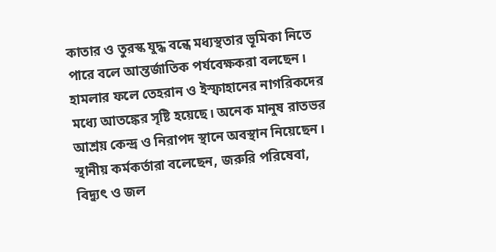কাতার ও তুরস্ক যুদ্ধ বন্ধে মধ্যস্থতার ভূমিকা নিতে পারে বলে আন্তর্জাতিক পর্যবেক্ষকরা বলছেন।
হামলার ফলে তেহরান ও ইস্ফাহানের নাগরিকদের মধ্যে আতঙ্কের সৃষ্টি হয়েছে। অনেক মানুষ রাতভর আশ্রয় কেন্দ্র ও নিরাপদ স্থানে অবস্থান নিয়েছেন। স্থানীয় কর্মকর্তারা বলেছেন, জরুরি পরিষেবা, বিদ্যুৎ ও জল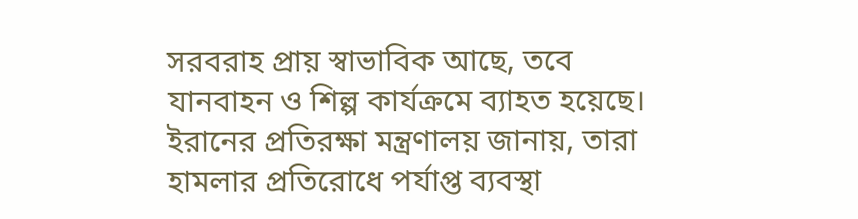সরবরাহ প্রায় স্বাভাবিক আছে, তবে যানবাহন ও শিল্প কার্যক্রমে ব্যাহত হয়েছে।
ইরানের প্রতিরক্ষা মন্ত্রণালয় জানায়, তারা হামলার প্রতিরোধে পর্যাপ্ত ব্যবস্থা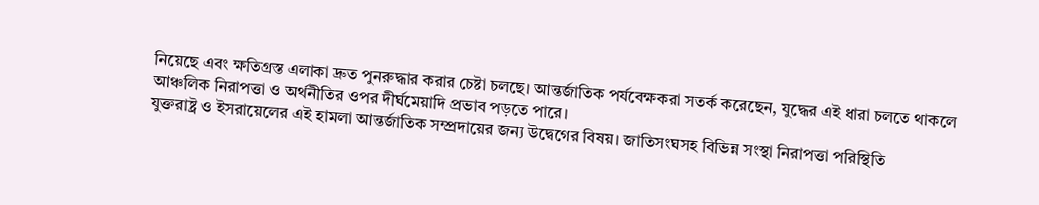নিয়েছে এবং ক্ষতিগ্রস্ত এলাকা দ্রুত পুনরুদ্ধার করার চেষ্টা চলছে। আন্তর্জাতিক পর্যবেক্ষকরা সতর্ক করেছেন, যুদ্ধের এই ধারা চলতে থাকলে আঞ্চলিক নিরাপত্তা ও অর্থনীতির ওপর দীর্ঘমেয়াদি প্রভাব পড়তে পারে।
যুক্তরাষ্ট্র ও ইসরায়েলের এই হামলা আন্তর্জাতিক সম্প্রদায়ের জন্য উদ্বেগের বিষয়। জাতিসংঘসহ বিভিন্ন সংস্থা নিরাপত্তা পরিস্থিতি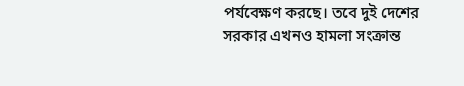পর্যবেক্ষণ করছে। তবে দুই দেশের সরকার এখনও হামলা সংক্রান্ত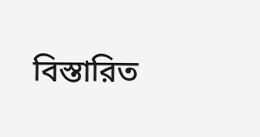বিস্তারিত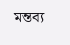মন্তব্য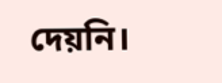দেয়নি।